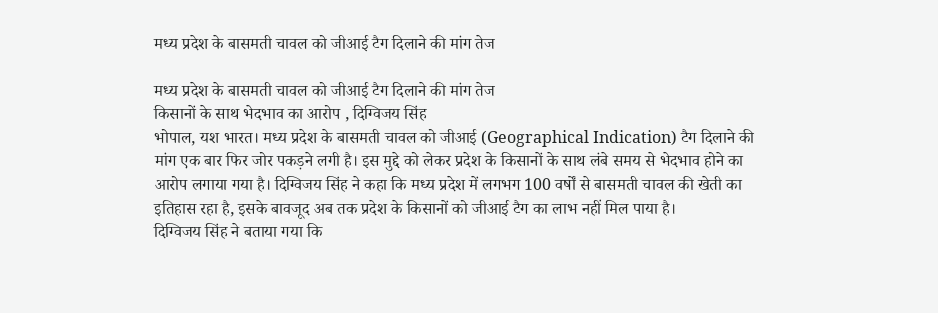मध्य प्रदेश के बासमती चावल को जीआई टैग दिलाने की मांग तेज

मध्य प्रदेश के बासमती चावल को जीआई टैग दिलाने की मांग तेज
किसानों के साथ भेदभाव का आरोप , दिग्विजय सिंह
भोपाल, यश भारत। मध्य प्रदेश के बासमती चावल को जीआई (Geographical Indication) टैग दिलाने की मांग एक बार फिर जोर पकड़ने लगी है। इस मुद्दे को लेकर प्रदेश के किसानों के साथ लंबे समय से भेदभाव होने का आरोप लगाया गया है। दिग्विजय सिंह ने कहा कि मध्य प्रदेश में लगभग 100 वर्षों से बासमती चावल की खेती का इतिहास रहा है, इसके बावजूद अब तक प्रदेश के किसानों को जीआई टैग का लाभ नहीं मिल पाया है।
दिग्विजय सिंह ने बताया गया कि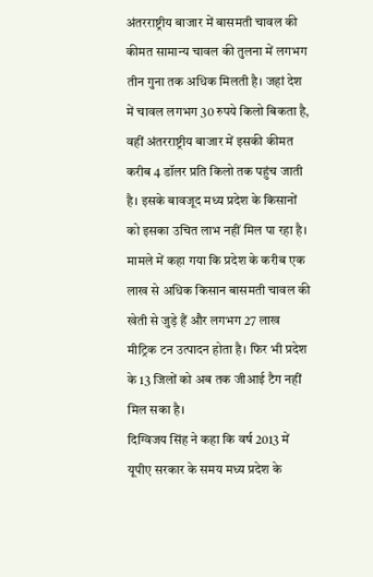अंतरराष्ट्रीय बाजार में बासमती चावल की कीमत सामान्य चावल की तुलना में लगभग तीन गुना तक अधिक मिलती है। जहां देश में चावल लगभग 30 रुपये किलो बिकता है, वहीं अंतरराष्ट्रीय बाजार में इसकी कीमत करीब 4 डॉलर प्रति किलो तक पहुंच जाती है। इसके बावजूद मध्य प्रदेश के किसानों को इसका उचित लाभ नहीं मिल पा रहा है। मामले में कहा गया कि प्रदेश के करीब एक लाख से अधिक किसान बासमती चावल की खेती से जुड़े हैं और लगभग 27 लाख मीट्रिक टन उत्पादन होता है। फिर भी प्रदेश के 13 जिलों को अब तक जीआई टैग नहीं मिल सका है।
दिग्विजय सिंह ने कहा कि वर्ष 2013 में यूपीए सरकार के समय मध्य प्रदेश के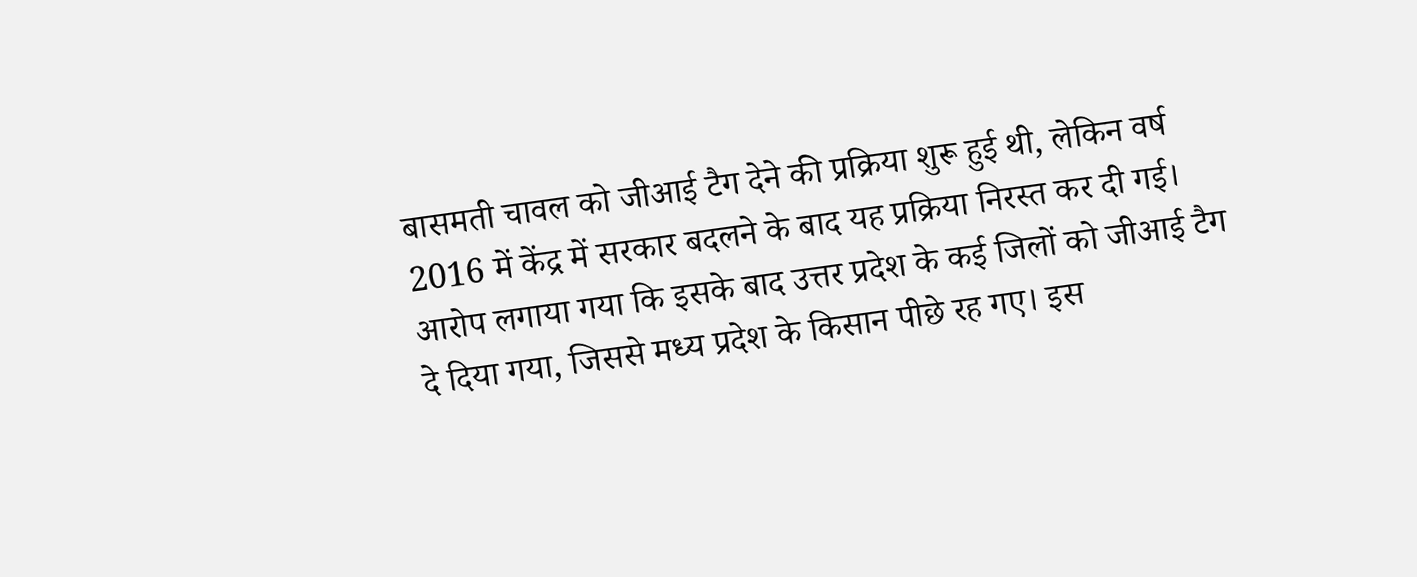बासमती चावल को जीआई टैग देने की प्रक्रिया शुरू हुई थी, लेकिन वर्ष 2016 में केंद्र में सरकार बदलने के बाद यह प्रक्रिया निरस्त कर दी गई। आरोप लगाया गया कि इसके बाद उत्तर प्रदेश के कई जिलों को जीआई टैग दे दिया गया, जिससे मध्य प्रदेश के किसान पीछे रह गए। इस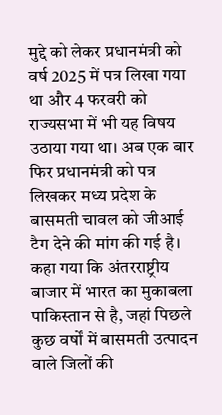मुद्दे को लेकर प्रधानमंत्री को वर्ष 2025 में पत्र लिखा गया था और 4 फरवरी को राज्यसभा में भी यह विषय उठाया गया था। अब एक बार फिर प्रधानमंत्री को पत्र लिखकर मध्य प्रदेश के बासमती चावल को जीआई टैग देने की मांग की गई है। कहा गया कि अंतरराष्ट्रीय बाजार में भारत का मुकाबला पाकिस्तान से है, जहां पिछले कुछ वर्षों में बासमती उत्पादन वाले जिलों की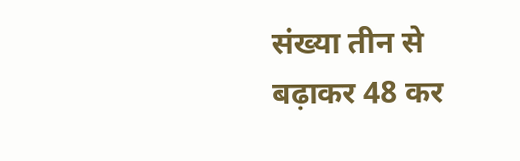संख्या तीन से बढ़ाकर 48 कर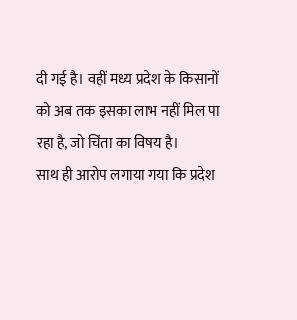दी गई है। वहीं मध्य प्रदेश के किसानों को अब तक इसका लाभ नहीं मिल पा रहा है, जो चिंता का विषय है।
साथ ही आरोप लगाया गया कि प्रदेश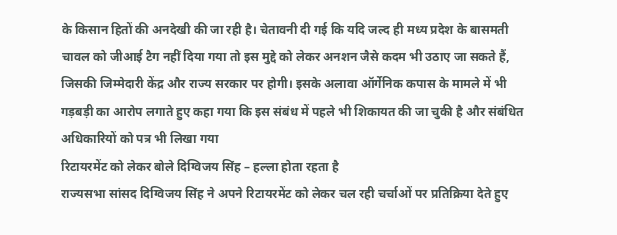के किसान हितों की अनदेखी की जा रही है। चेतावनी दी गई कि यदि जल्द ही मध्य प्रदेश के बासमती चावल को जीआई टैग नहीं दिया गया तो इस मुद्दे को लेकर अनशन जैसे कदम भी उठाए जा सकते हैं, जिसकी जिम्मेदारी केंद्र और राज्य सरकार पर होगी। इसके अलावा ऑर्गेनिक कपास के मामले में भी गड़बड़ी का आरोप लगाते हुए कहा गया कि इस संबंध में पहले भी शिकायत की जा चुकी है और संबंधित अधिकारियों को पत्र भी लिखा गया
रिटायरमेंट को लेकर बोले दिग्विजय सिंह – हल्ला होता रहता है
राज्यसभा सांसद दिग्विजय सिंह ने अपने रिटायरमेंट को लेकर चल रही चर्चाओं पर प्रतिक्रिया देते हुए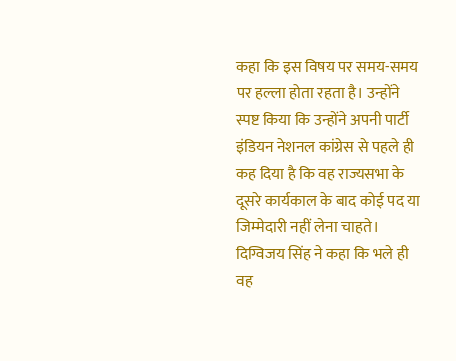कहा कि इस विषय पर समय-समय पर हल्ला होता रहता है। उन्होंने स्पष्ट किया कि उन्होंने अपनी पार्टी इंडियन नेशनल कांग्रेस से पहले ही कह दिया है कि वह राज्यसभा के दूसरे कार्यकाल के बाद कोई पद या जिम्मेदारी नहीं लेना चाहते। दिग्विजय सिंह ने कहा कि भले ही वह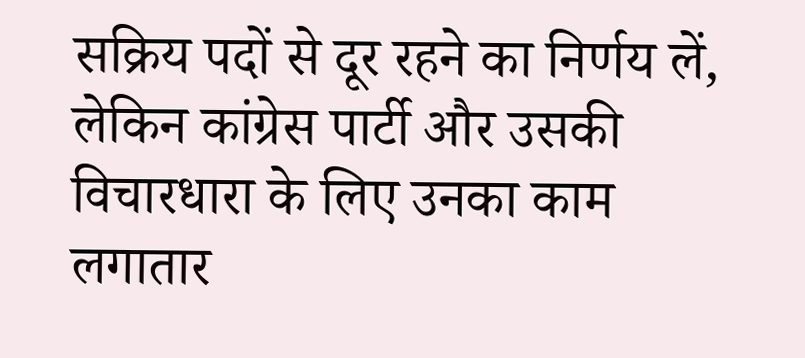सक्रिय पदों से दूर रहने का निर्णय लें, लेकिन कांग्रेस पार्टी और उसकी विचारधारा के लिए उनका काम लगातार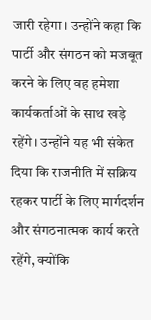जारी रहेगा। उन्होंने कहा कि पार्टी और संगठन को मजबूत करने के लिए वह हमेशा कार्यकर्ताओं के साथ खड़े रहेंगे। उन्होंने यह भी संकेत दिया कि राजनीति में सक्रिय रहकर पार्टी के लिए मार्गदर्शन और संगठनात्मक कार्य करते रहेंगे, क्योंकि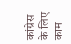कांग्रेस के लिए काम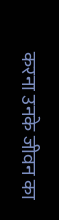करना उनके जीवन का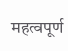महत्वपूर्ण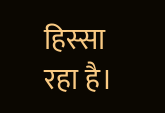हिस्सा रहा है।